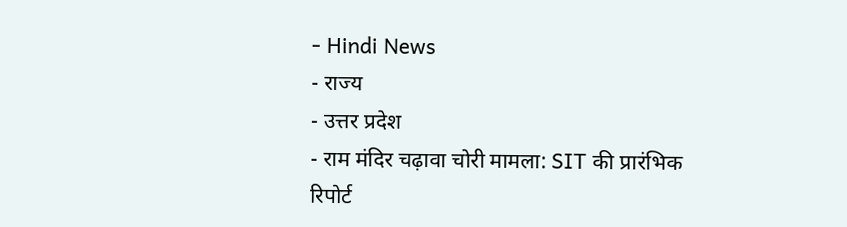- Hindi News
- राज्य
- उत्तर प्रदेश
- राम मंदिर चढ़ावा चोरी मामला: SIT की प्रारंभिक रिपोर्ट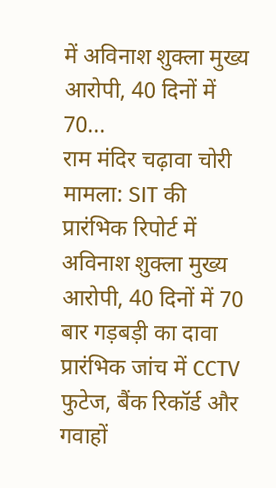में अविनाश शुक्ला मुख्य आरोपी, 40 दिनों में 70...
राम मंदिर चढ़ावा चोरी मामला: SIT की प्रारंभिक रिपोर्ट में अविनाश शुक्ला मुख्य आरोपी, 40 दिनों में 70 बार गड़बड़ी का दावा
प्रारंभिक जांच में CCTV फुटेज, बैंक रिकॉर्ड और गवाहों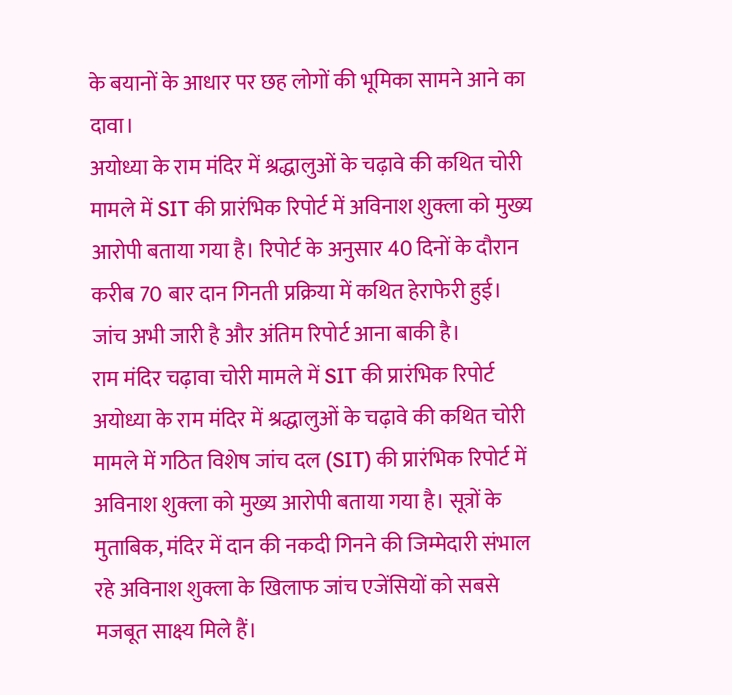के बयानों के आधार पर छह लोगों की भूमिका सामने आने का दावा।
अयोध्या के राम मंदिर में श्रद्धालुओं के चढ़ावे की कथित चोरी मामले में SIT की प्रारंभिक रिपोर्ट में अविनाश शुक्ला को मुख्य आरोपी बताया गया है। रिपोर्ट के अनुसार 40 दिनों के दौरान करीब 70 बार दान गिनती प्रक्रिया में कथित हेराफेरी हुई। जांच अभी जारी है और अंतिम रिपोर्ट आना बाकी है।
राम मंदिर चढ़ावा चोरी मामले में SIT की प्रारंभिक रिपोर्ट
अयोध्या के राम मंदिर में श्रद्धालुओं के चढ़ावे की कथित चोरी मामले में गठित विशेष जांच दल (SIT) की प्रारंभिक रिपोर्ट में अविनाश शुक्ला को मुख्य आरोपी बताया गया है। सूत्रों के मुताबिक, मंदिर में दान की नकदी गिनने की जिम्मेदारी संभाल रहे अविनाश शुक्ला के खिलाफ जांच एजेंसियों को सबसे मजबूत साक्ष्य मिले हैं।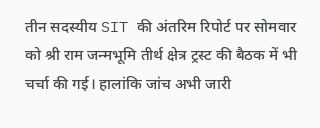तीन सदस्यीय SIT की अंतरिम रिपोर्ट पर सोमवार को श्री राम जन्मभूमि तीर्थ क्षेत्र ट्रस्ट की बैठक में भी चर्चा की गई। हालांकि जांच अभी जारी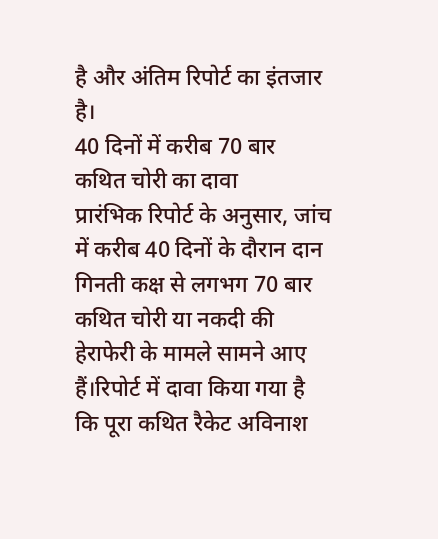है और अंतिम रिपोर्ट का इंतजार है।
40 दिनों में करीब 70 बार कथित चोरी का दावा
प्रारंभिक रिपोर्ट के अनुसार, जांच में करीब 40 दिनों के दौरान दान गिनती कक्ष से लगभग 70 बार कथित चोरी या नकदी की हेराफेरी के मामले सामने आए हैं।रिपोर्ट में दावा किया गया है कि पूरा कथित रैकेट अविनाश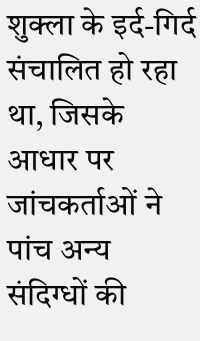शुक्ला के इर्द-गिर्द संचालित हो रहा था, जिसके आधार पर जांचकर्ताओं ने पांच अन्य संदिग्धों की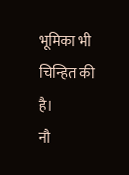भूमिका भी चिन्हित की है।
नौ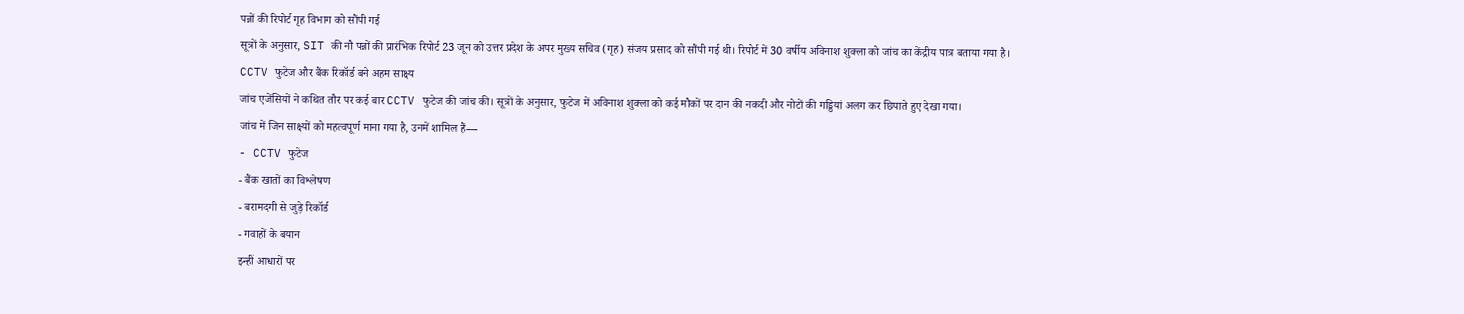पन्नों की रिपोर्ट गृह विभाग को सौंपी गई
सूत्रों के अनुसार, SIT की नौ पन्नों की प्रारंभिक रिपोर्ट 23 जून को उत्तर प्रदेश के अपर मुख्य सचिव (गृह) संजय प्रसाद को सौंपी गई थी। रिपोर्ट में 30 वर्षीय अविनाश शुक्ला को जांच का केंद्रीय पात्र बताया गया है।
CCTV फुटेज और बैंक रिकॉर्ड बने अहम साक्ष्य
जांच एजेंसियों ने कथित तौर पर कई बार CCTV फुटेज की जांच की। सूत्रों के अनुसार, फुटेज में अविनाश शुक्ला को कई मौकों पर दान की नकदी और नोटों की गड्डियां अलग कर छिपाते हुए देखा गया।
जांच में जिन साक्ष्यों को महत्वपूर्ण माना गया है, उनमें शामिल हैं—
- CCTV फुटेज
- बैंक खातों का विश्लेषण
- बरामदगी से जुड़े रिकॉर्ड
- गवाहों के बयान
इन्हीं आधारों पर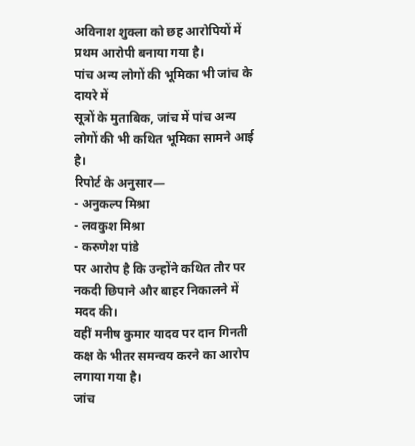अविनाश शुक्ला को छह आरोपियों में प्रथम आरोपी बनाया गया है।
पांच अन्य लोगों की भूमिका भी जांच के दायरे में
सूत्रों के मुताबिक, जांच में पांच अन्य लोगों की भी कथित भूमिका सामने आई है।
रिपोर्ट के अनुसार—
- अनुकल्प मिश्रा
- लवकुश मिश्रा
- करुणेश पांडे
पर आरोप है कि उन्होंने कथित तौर पर नकदी छिपाने और बाहर निकालने में मदद की।
वहीं मनीष कुमार यादव पर दान गिनती कक्ष के भीतर समन्वय करने का आरोप लगाया गया है।
जांच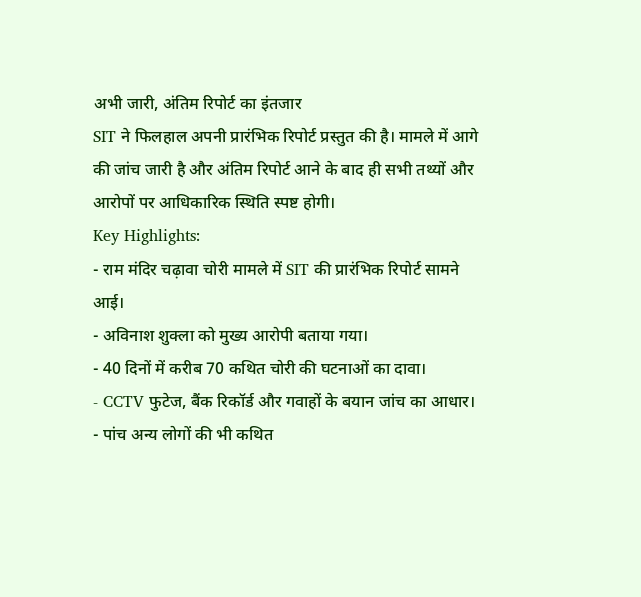अभी जारी, अंतिम रिपोर्ट का इंतजार
SIT ने फिलहाल अपनी प्रारंभिक रिपोर्ट प्रस्तुत की है। मामले में आगे की जांच जारी है और अंतिम रिपोर्ट आने के बाद ही सभी तथ्यों और आरोपों पर आधिकारिक स्थिति स्पष्ट होगी।
Key Highlights:
- राम मंदिर चढ़ावा चोरी मामले में SIT की प्रारंभिक रिपोर्ट सामने आई।
- अविनाश शुक्ला को मुख्य आरोपी बताया गया।
- 40 दिनों में करीब 70 कथित चोरी की घटनाओं का दावा।
- CCTV फुटेज, बैंक रिकॉर्ड और गवाहों के बयान जांच का आधार।
- पांच अन्य लोगों की भी कथित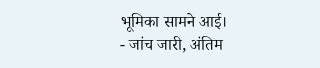भूमिका सामने आई।
- जांच जारी, अंतिम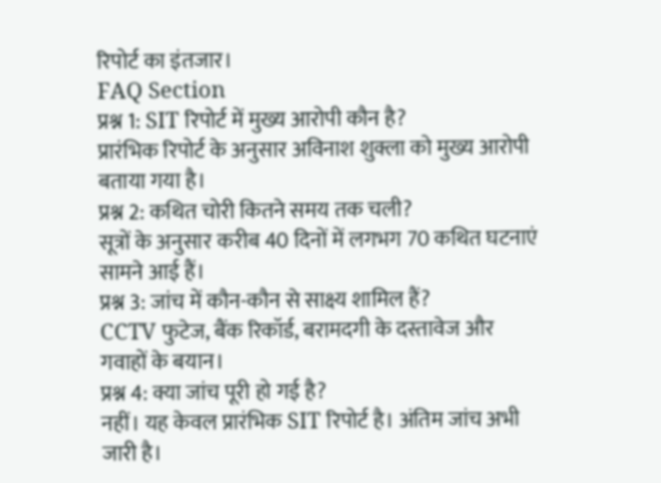रिपोर्ट का इंतजार।
FAQ Section
प्रश्न 1: SIT रिपोर्ट में मुख्य आरोपी कौन है?
प्रारंभिक रिपोर्ट के अनुसार अविनाश शुक्ला को मुख्य आरोपी बताया गया है।
प्रश्न 2: कथित चोरी कितने समय तक चली?
सूत्रों के अनुसार करीब 40 दिनों में लगभग 70 कथित घटनाएं सामने आई हैं।
प्रश्न 3: जांच में कौन-कौन से साक्ष्य शामिल हैं?
CCTV फुटेज, बैंक रिकॉर्ड, बरामदगी के दस्तावेज और गवाहों के बयान।
प्रश्न 4: क्या जांच पूरी हो गई है?
नहीं। यह केवल प्रारंभिक SIT रिपोर्ट है। अंतिम जांच अभी जारी है।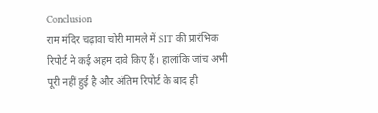Conclusion
राम मंदिर चढ़ावा चोरी मामले में SIT की प्रारंभिक रिपोर्ट ने कई अहम दावे किए हैं। हालांकि जांच अभी पूरी नहीं हुई है और अंतिम रिपोर्ट के बाद ही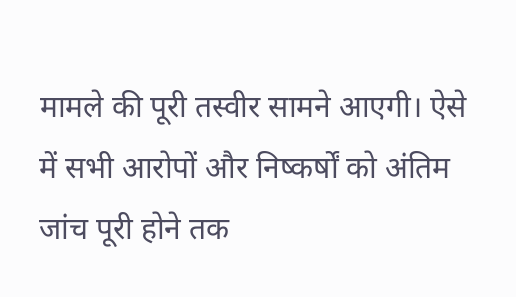मामले की पूरी तस्वीर सामने आएगी। ऐसे में सभी आरोपों और निष्कर्षों को अंतिम जांच पूरी होने तक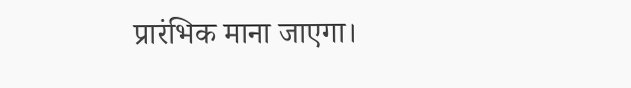प्रारंभिक माना जाएगा।